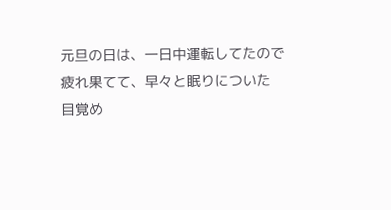元旦の日は、一日中運転してたので
疲れ果てて、早々と眠りについた
目覚め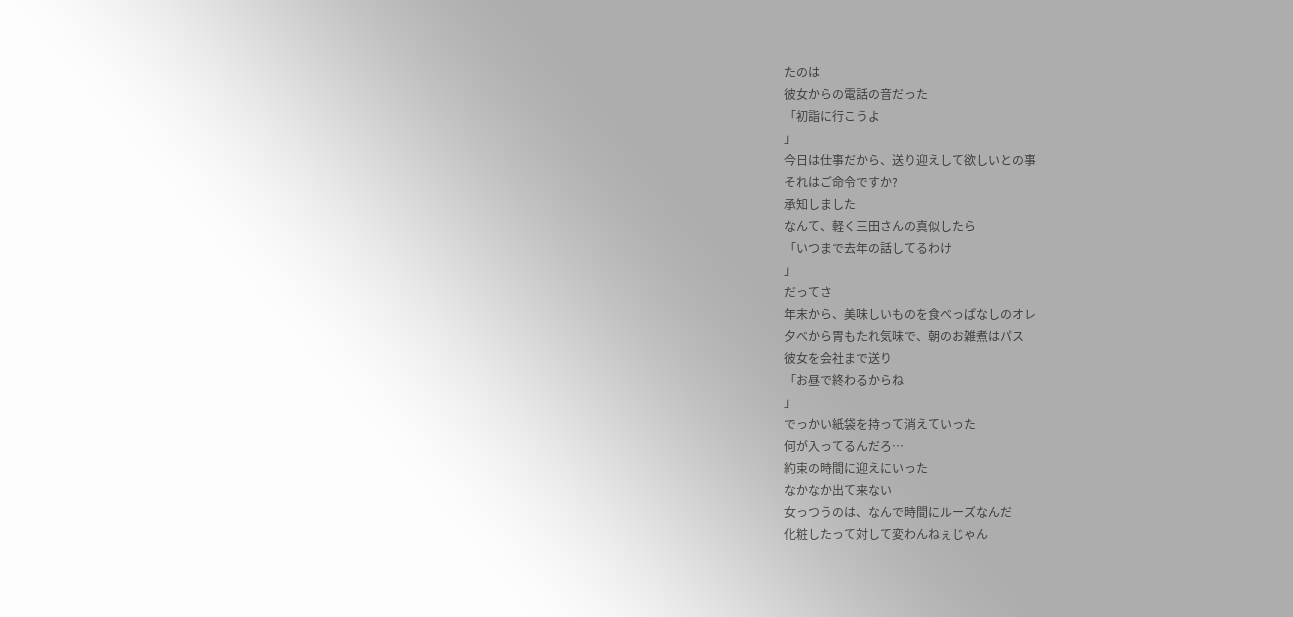たのは
彼女からの電話の音だった
「初詣に行こうよ
」
今日は仕事だから、送り迎えして欲しいとの事
それはご命令ですか?
承知しました
なんて、軽く三田さんの真似したら
「いつまで去年の話してるわけ
」
だってさ
年末から、美味しいものを食べっぱなしのオレ
夕べから胃もたれ気味で、朝のお雑煮はパス
彼女を会社まで送り
「お昼で終わるからね
」
でっかい紙袋を持って消えていった
何が入ってるんだろ…
約束の時間に迎えにいった
なかなか出て来ない
女っつうのは、なんで時間にルーズなんだ
化粧したって対して変わんねぇじゃん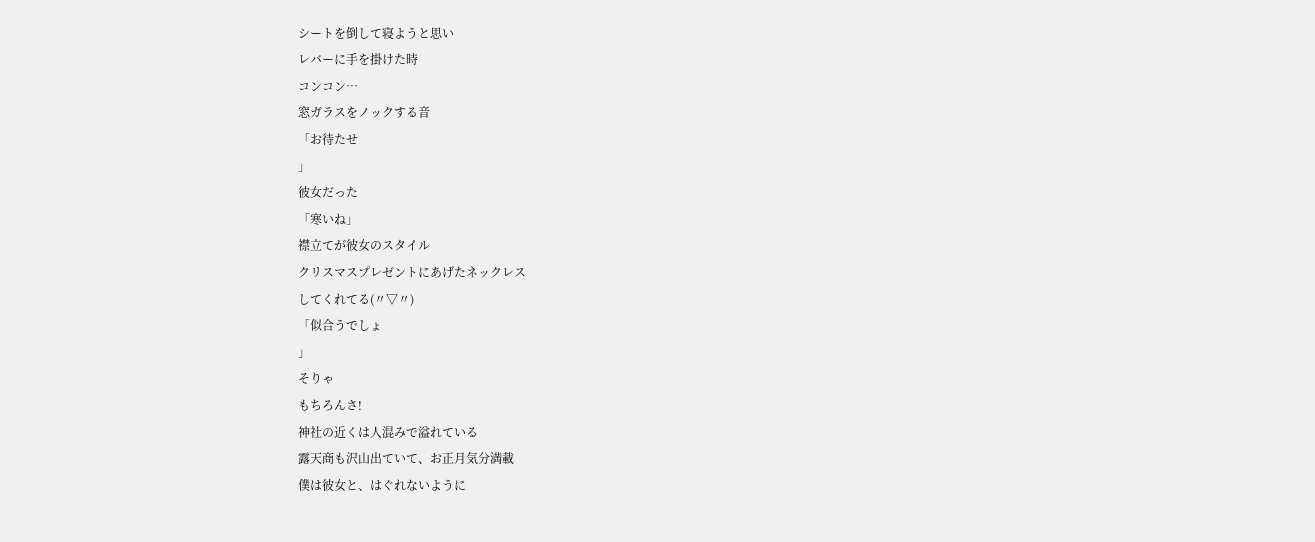シートを倒して寝ようと思い
レバーに手を掛けた時
コンコン…
窓ガラスをノックする音
「お待たせ
」
彼女だった
「寒いね」
襟立てが彼女のスタイル
クリスマスプレゼントにあげたネックレス
してくれてる(〃▽〃)
「似合うでしょ
」
そりゃ
もちろんさ!
神社の近くは人混みで溢れている
露天商も沢山出ていて、お正月気分満載
僕は彼女と、はぐれないように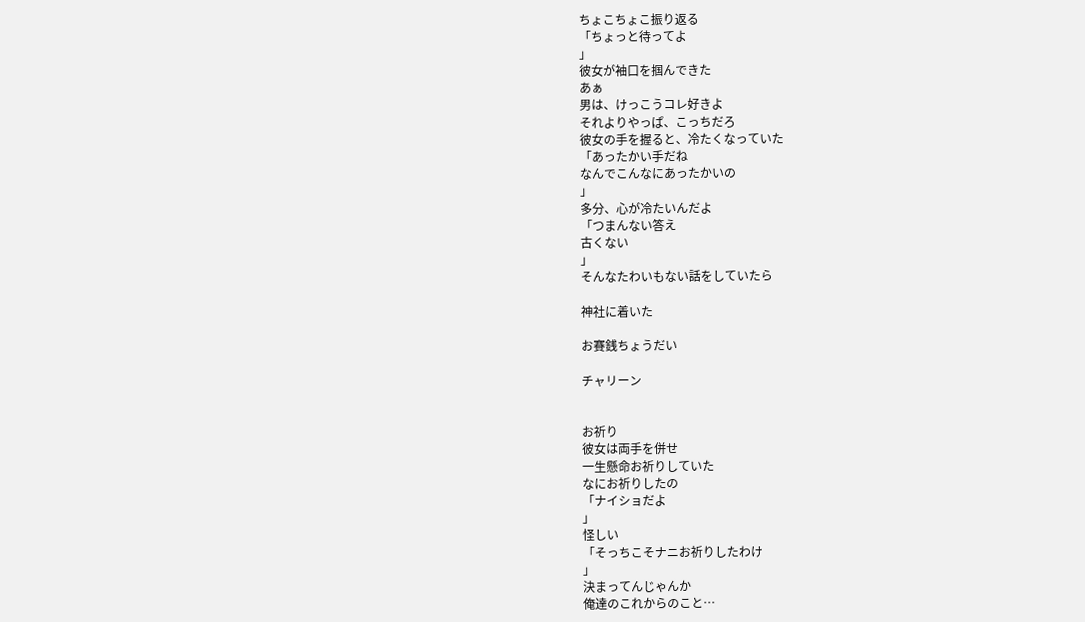ちょこちょこ振り返る
「ちょっと待ってよ
」
彼女が袖口を掴んできた
あぁ
男は、けっこうコレ好きよ
それよりやっぱ、こっちだろ
彼女の手を握ると、冷たくなっていた
「あったかい手だね
なんでこんなにあったかいの
」
多分、心が冷たいんだよ
「つまんない答え
古くない
」
そんなたわいもない話をしていたら

神社に着いた

お賽銭ちょうだい

チャリーン


お祈り
彼女は両手を併せ
一生懸命お祈りしていた
なにお祈りしたの
「ナイショだよ
」
怪しい
「そっちこそナニお祈りしたわけ
」
決まってんじゃんか
俺達のこれからのこと…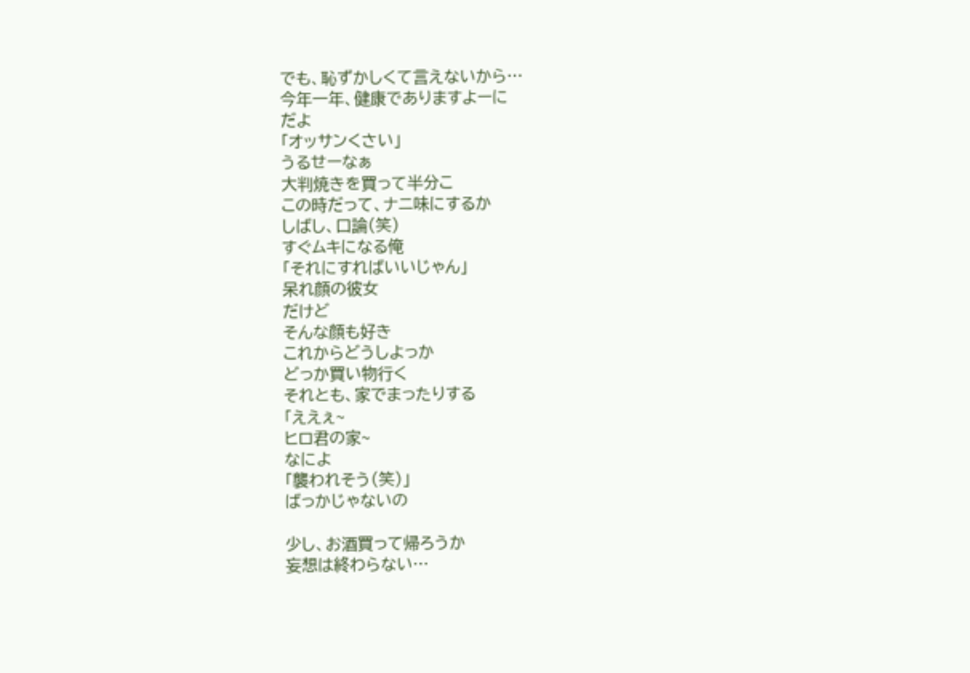でも、恥ずかしくて言えないから…
今年一年、健康でありますよーに
だよ
「オッサンくさい」
うるせーなぁ
大判焼きを買って半分こ
この時だって、ナニ味にするか
しばし、口論(笑)
すぐムキになる俺
「それにすればいいじゃん」
呆れ顔の彼女
だけど
そんな顔も好き
これからどうしよっか
どっか買い物行く
それとも、家でまったりする
「ええぇ~
ヒロ君の家~
なによ
「襲われそう(笑)」
ばっかじゃないの

少し、お酒買って帰ろうか
妄想は終わらない…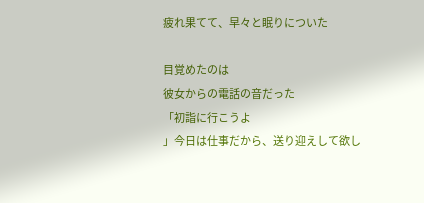疲れ果てて、早々と眠りについた

目覚めたのは
彼女からの電話の音だった
「初詣に行こうよ
」今日は仕事だから、送り迎えして欲し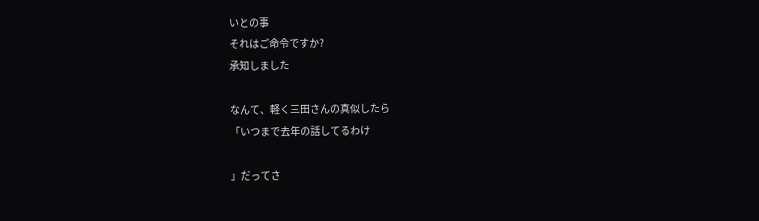いとの事
それはご命令ですか?
承知しました

なんて、軽く三田さんの真似したら
「いつまで去年の話してるわけ

」だってさ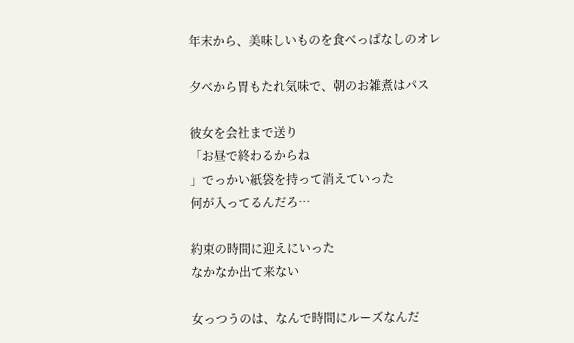年末から、美味しいものを食べっぱなしのオレ

夕べから胃もたれ気味で、朝のお雑煮はパス

彼女を会社まで送り
「お昼で終わるからね
」でっかい紙袋を持って消えていった
何が入ってるんだろ…

約束の時間に迎えにいった
なかなか出て来ない

女っつうのは、なんで時間にルーズなんだ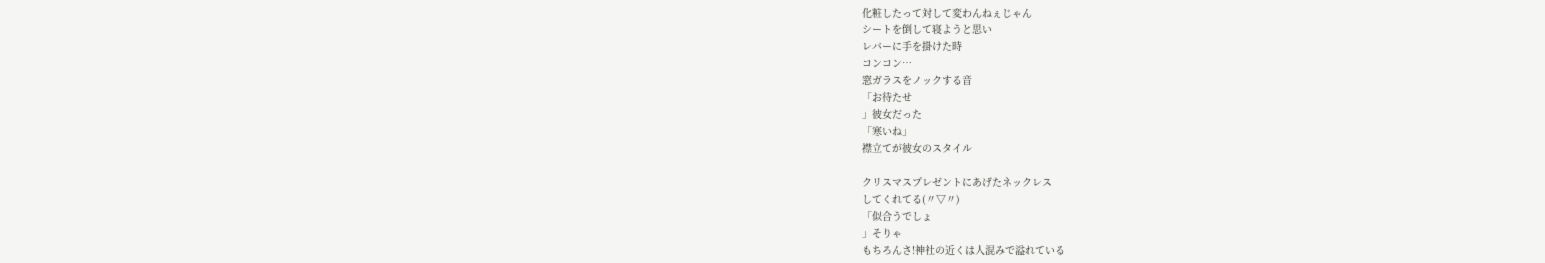化粧したって対して変わんねぇじゃん
シートを倒して寝ようと思い
レバーに手を掛けた時
コンコン…
窓ガラスをノックする音
「お待たせ
」彼女だった
「寒いね」
襟立てが彼女のスタイル

クリスマスプレゼントにあげたネックレス
してくれてる(〃▽〃)
「似合うでしょ
」そりゃ
もちろんさ!神社の近くは人混みで溢れている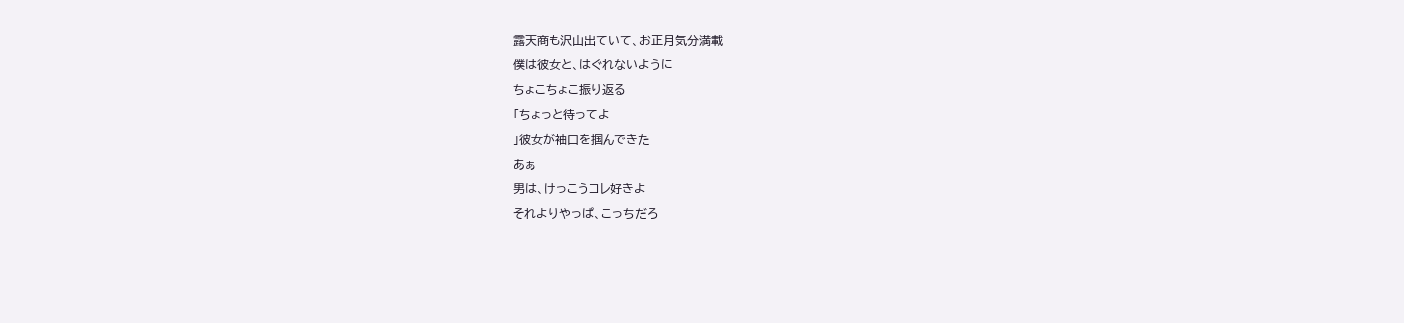露天商も沢山出ていて、お正月気分満載
僕は彼女と、はぐれないように
ちょこちょこ振り返る
「ちょっと待ってよ
」彼女が袖口を掴んできた
あぁ
男は、けっこうコレ好きよ
それよりやっぱ、こっちだろ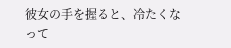彼女の手を握ると、冷たくなって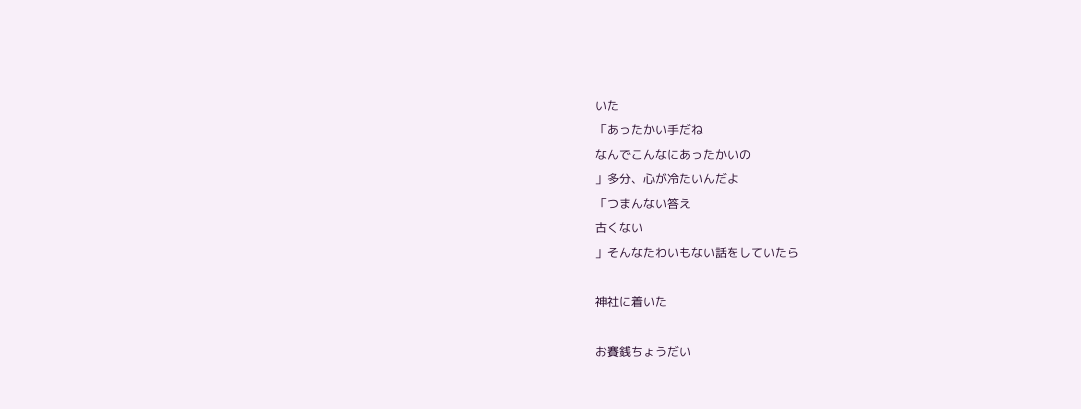いた
「あったかい手だね
なんでこんなにあったかいの
」多分、心が冷たいんだよ
「つまんない答え
古くない
」そんなたわいもない話をしていたら

神社に着いた

お賽銭ちょうだい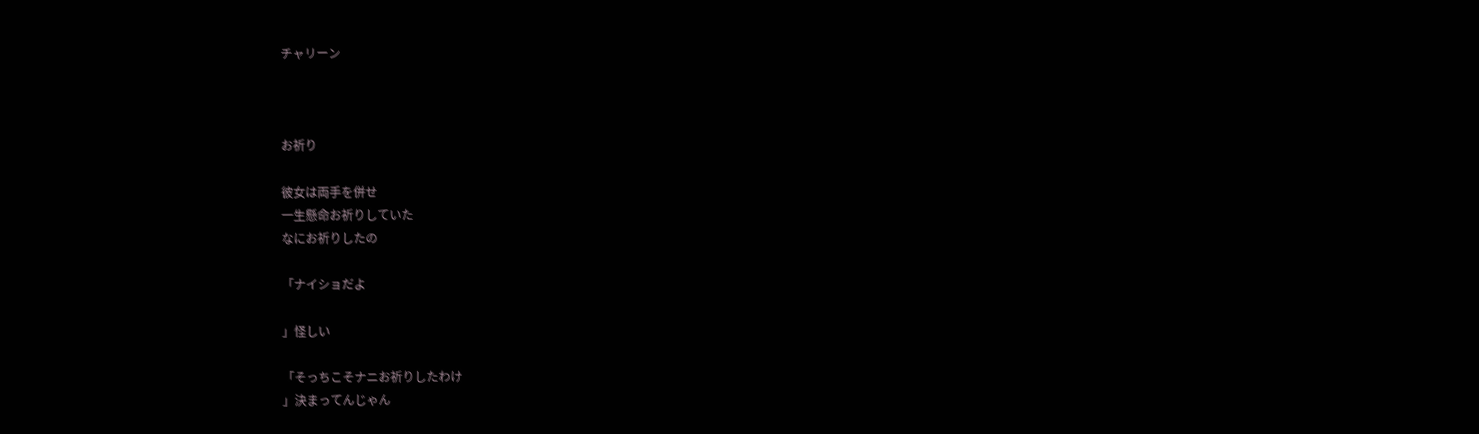チャリーン



お祈り

彼女は両手を併せ
一生懸命お祈りしていた
なにお祈りしたの

「ナイショだよ

」怪しい

「そっちこそナニお祈りしたわけ
」決まってんじゃん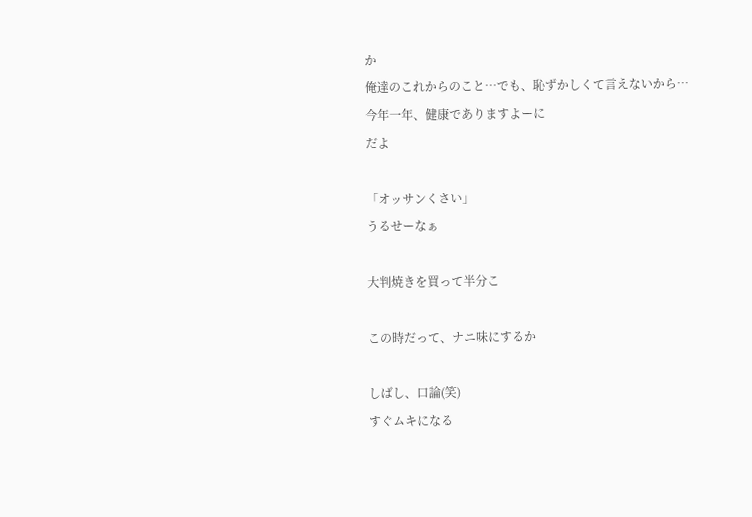か
俺達のこれからのこと…でも、恥ずかしくて言えないから…
今年一年、健康でありますよーに
だよ

「オッサンくさい」
うるせーなぁ

大判焼きを買って半分こ

この時だって、ナニ味にするか

しばし、口論(笑)
すぐムキになる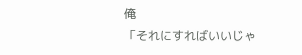俺
「それにすればいいじゃ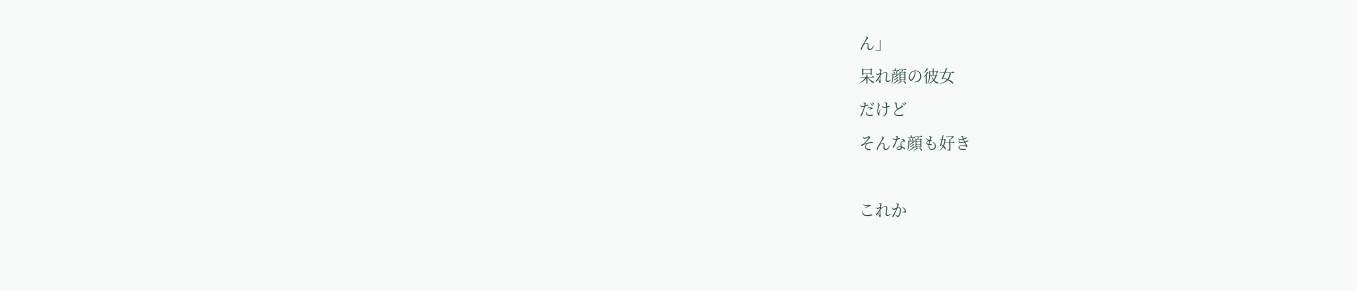ん」
呆れ顔の彼女
だけど
そんな顔も好き

これか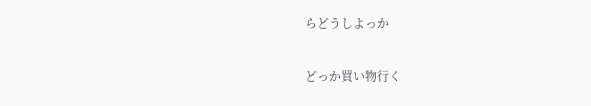らどうしよっか

どっか買い物行く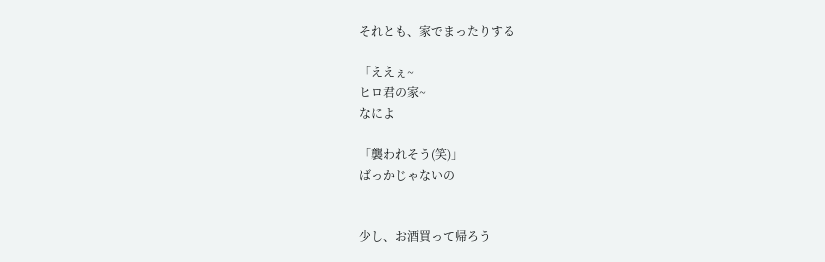それとも、家でまったりする

「ええぇ~
ヒロ君の家~
なによ

「襲われそう(笑)」
ばっかじゃないの


少し、お酒買って帰ろう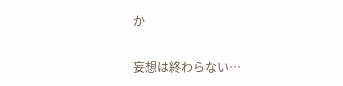か

妄想は終わらない…